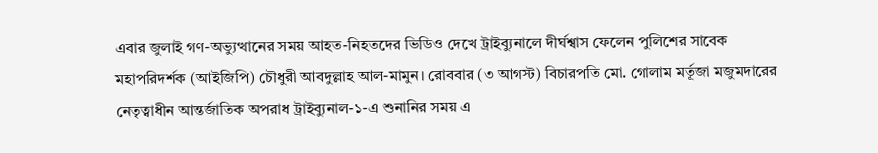এবার জুলাই গণ-অভ্যুত্থানের সময় আহত-নিহতদের ভিডিও দেখে ট্রাইব্যুনালে দীর্ঘশ্বাস ফেলেন পুলিশের সাবেক মহাপরিদর্শক (আইজিপি) চৌধুরী আবদুল্লাহ আল-মামুন। রোববার (৩ আগস্ট) বিচারপতি মো. গোলাম মর্তূজা মজুমদারের নেতৃত্বাধীন আন্তর্জাতিক অপরাধ ট্রাইব্যুনাল-১-এ শুনানির সময় এ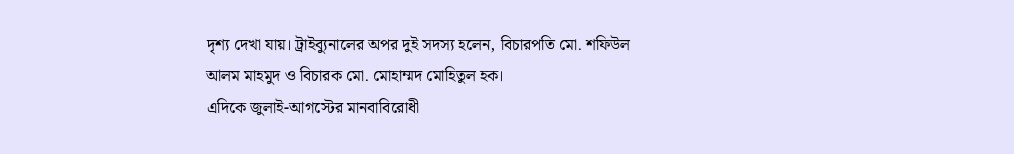দৃশ্য দেখা যায়। ট্রাইব্যুনালের অপর দুই সদস্য হলেন, বিচারপতি মো. শফিউল আলম মাহমুদ ও বিচারক মো. মোহাম্মদ মোহিতুল হক।
এদিকে জুলাই-আগস্টের মানবাবিরোধী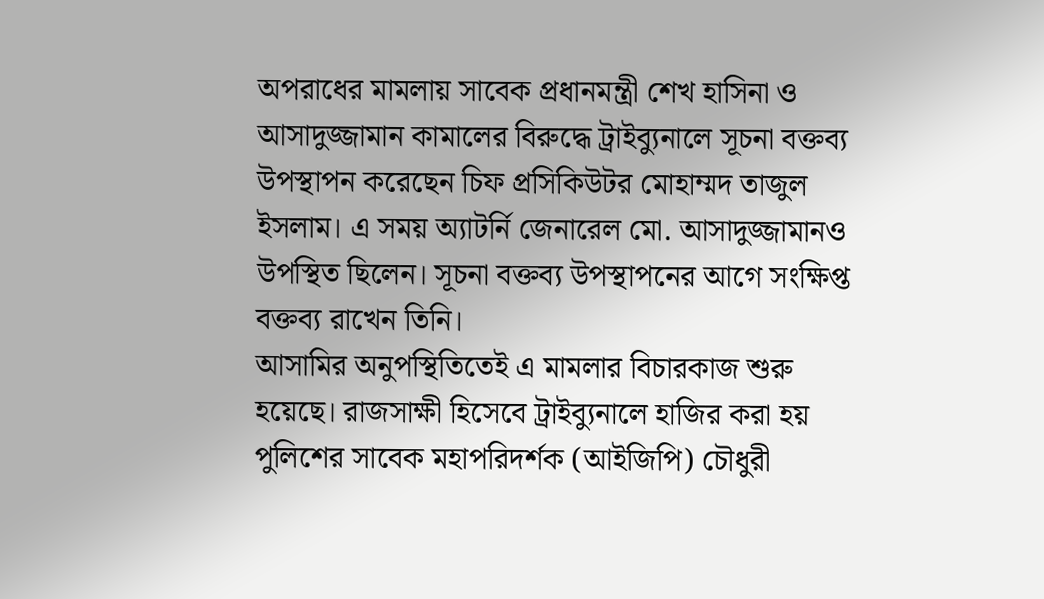অপরাধের মামলায় সাবেক প্রধানমন্ত্রী শেখ হাসিনা ও আসাদুজ্জামান কামালের বিরুদ্ধে ট্রাইব্যুনালে সূচনা বক্তব্য উপস্থাপন করেছেন চিফ প্রসিকিউটর মোহাম্মদ তাজুল ইসলাম। এ সময় অ্যাটর্নি জেনারেল মো. আসাদুজ্জামানও উপস্থিত ছিলেন। সূচনা বক্তব্য উপস্থাপনের আগে সংক্ষিপ্ত বক্তব্য রাখেন তিনি।
আসামির অনুপস্থিতিতেই এ মামলার বিচারকাজ শুরু হয়েছে। রাজসাক্ষী হিসেবে ট্রাইব্যুনালে হাজির করা হয় পুলিশের সাবেক মহাপরিদর্শক (আইজিপি) চৌধুরী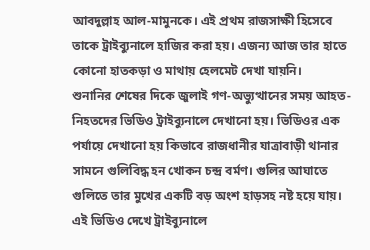আবদুল্লাহ আল-মামুনকে। এই প্রথম রাজসাক্ষী হিসেবে তাকে ট্রাইব্যুনালে হাজির করা হয়। এজন্য আজ তার হাতে কোনো হাতকড়া ও মাথায় হেলমেট দেখা যায়নি।
শুনানির শেষের দিকে জুলাই গণ-অভ্যুত্থানের সময় আহত-নিহতদের ভিডিও ট্রাইব্যুনালে দেখানো হয়। ভিডিওর এক পর্যায়ে দেখানো হয় কিভাবে রাজধানীর যাত্রাবাড়ী থানার সামনে গুলিবিদ্ধ হন খোকন চন্দ্র বর্মণ। গুলির আঘাতে গুলিতে তার মুখের একটি বড় অংশ হাড়সহ নষ্ট হয়ে যায়। এই ভিডিও দেখে ট্রাইব্যুনালে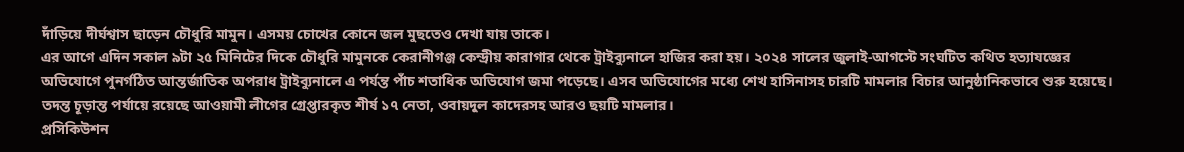দাঁড়িয়ে দীর্ঘশ্বাস ছাড়েন চৌধুরি মামুন। এসময় চোখের কোনে জল মুছতেও দেখা যায় তাকে।
এর আগে এদিন সকাল ৯টা ২৫ মিনিটের দিকে চৌধুরি মামুনকে কেরানীগঞ্জ কেন্দ্রীয় কারাগার থেকে ট্রাইব্যুনালে হাজির করা হয়। ২০২৪ সালের জুলাই-আগস্টে সংঘটিত কথিত হত্যাযজ্ঞের অভিযোগে পুনর্গঠিত আন্তর্জাতিক অপরাধ ট্রাইব্যুনালে এ পর্যন্ত পাঁচ শতাধিক অভিযোগ জমা পড়েছে। এসব অভিযোগের মধ্যে শেখ হাসিনাসহ চারটি মামলার বিচার আনুষ্ঠানিকভাবে শুরু হয়েছে। তদন্ত চূড়ান্ত পর্যায়ে রয়েছে আওয়ামী লীগের গ্রেপ্তারকৃত শীর্ষ ১৭ নেতা, ওবায়দুল কাদেরসহ আরও ছয়টি মামলার।
প্রসিকিউশন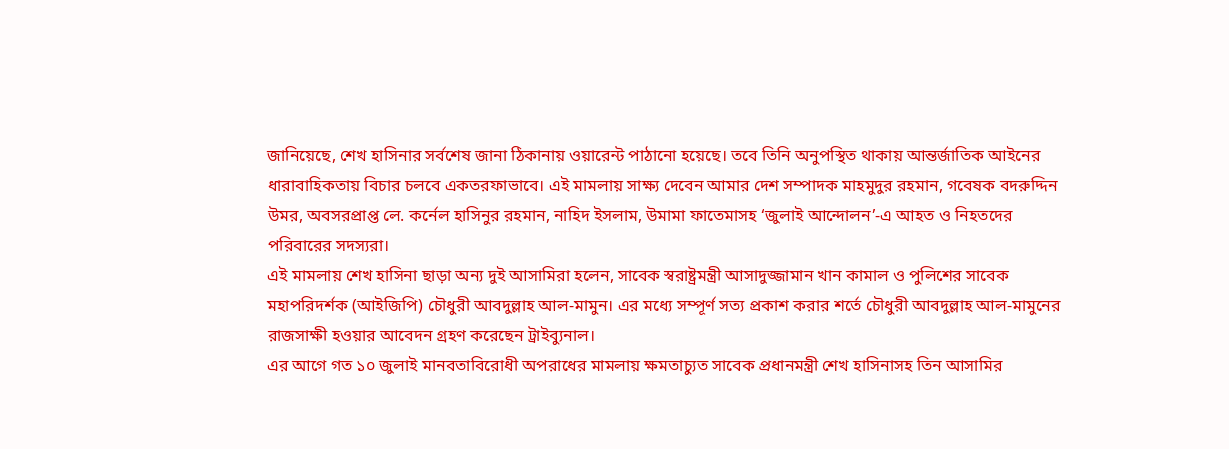জানিয়েছে, শেখ হাসিনার সর্বশেষ জানা ঠিকানায় ওয়ারেন্ট পাঠানো হয়েছে। তবে তিনি অনুপস্থিত থাকায় আন্তর্জাতিক আইনের ধারাবাহিকতায় বিচার চলবে একতরফাভাবে। এই মামলায় সাক্ষ্য দেবেন আমার দেশ সম্পাদক মাহমুদুর রহমান, গবেষক বদরুদ্দিন উমর, অবসরপ্রাপ্ত লে. কর্নেল হাসিনুর রহমান, নাহিদ ইসলাম, উমামা ফাতেমাসহ ‘জুলাই আন্দোলন’-এ আহত ও নিহতদের পরিবারের সদস্যরা।
এই মামলায় শেখ হাসিনা ছাড়া অন্য দুই আসামিরা হলেন, সাবেক স্বরাষ্ট্রমন্ত্রী আসাদুজ্জামান খান কামাল ও পুলিশের সাবেক মহাপরিদর্শক (আইজিপি) চৌধুরী আবদুল্লাহ আল-মামুন। এর মধ্যে সম্পূর্ণ সত্য প্রকাশ করার শর্তে চৌধুরী আবদুল্লাহ আল-মামুনের রাজসাক্ষী হওয়ার আবেদন গ্রহণ করেছেন ট্রাইব্যুনাল।
এর আগে গত ১০ জুলাই মানবতাবিরোধী অপরাধের মামলায় ক্ষমতাচ্যুত সাবেক প্রধানমন্ত্রী শেখ হাসিনাসহ তিন আসামির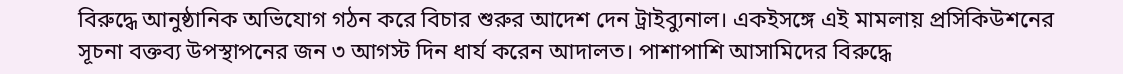বিরুদ্ধে আনুষ্ঠানিক অভিযোগ গঠন করে বিচার শুরুর আদেশ দেন ট্রাইব্যুনাল। একইসঙ্গে এই মামলায় প্রসিকিউশনের সূচনা বক্তব্য উপস্থাপনের জন ৩ আগস্ট দিন ধার্য করেন আদালত। পাশাপাশি আসামিদের বিরুদ্ধে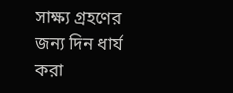সাক্ষ্য গ্রহণের জন্য দিন ধার্য করা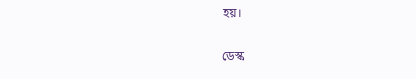হয়।

ডেস্ক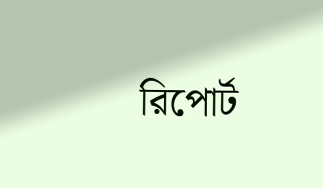রিপোর্ট